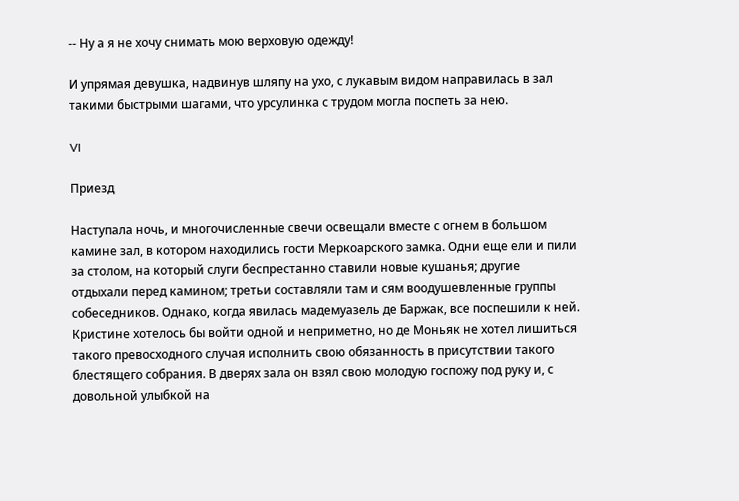-- Ну а я не хочу снимать мою верховую одежду!

И упрямая девушка, надвинув шляпу на ухо, с лукавым видом направилась в зал такими быстрыми шагами, что урсулинка с трудом могла поспеть за нею.

VI

Приезд

Наступала ночь, и многочисленные свечи освещали вместе с огнем в большом камине зал, в котором находились гости Меркоарского замка. Одни еще ели и пили за столом, на который слуги беспрестанно ставили новые кушанья; другие отдыхали перед камином; третьи составляли там и сям воодушевленные группы собеседников. Однако, когда явилась мадемуазель де Баржак, все поспешили к ней. Кристине хотелось бы войти одной и неприметно, но де Моньяк не хотел лишиться такого превосходного случая исполнить свою обязанность в присутствии такого блестящего собрания. В дверях зала он взял свою молодую госпожу под руку и, с довольной улыбкой на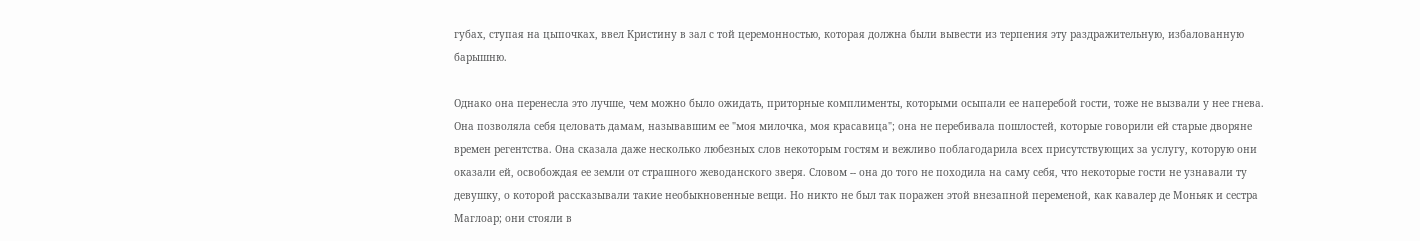губах, ступая на цыпочках, ввел Кристину в зал с той церемонностью, которая должна были вывести из терпения эту раздражительную, избалованную барышню.

Однако она перенесла это лучше, чем можно было ожидать, приторные комплименты, которыми осыпали ее наперебой гости, тоже не вызвали у нее гнева. Она позволяла себя целовать дамам, называвшим ее "моя милочка, моя красавица"; она не перебивала пошлостей, которые говорили ей старые дворяне времен регентства. Она сказала даже несколько любезных слов некоторым гостям и вежливо поблагодарила всех присутствующих за услугу, которую они оказали ей, освобождая ее земли от страшного жеводанского зверя. Словом -- она до того не походила на саму себя, что некоторые гости не узнавали ту девушку, о которой рассказывали такие необыкновенные вещи. Но никто не был так поражен этой внезапной переменой, как кавалер де Моньяк и сестра Маглоар; они стояли в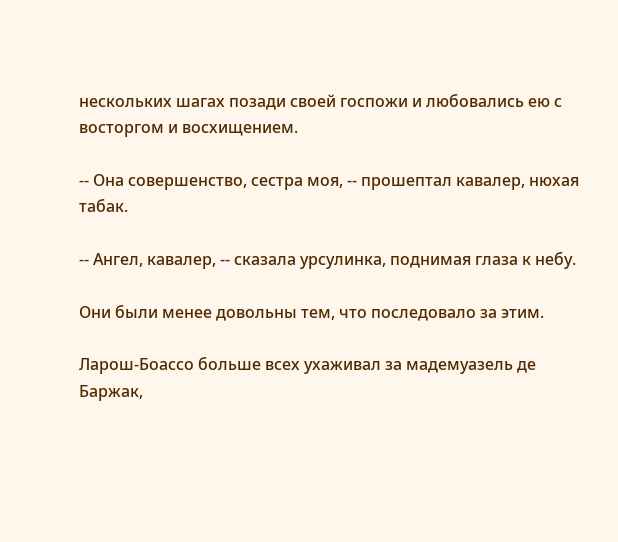нескольких шагах позади своей госпожи и любовались ею с восторгом и восхищением.

-- Она совершенство, сестра моя, -- прошептал кавалер, нюхая табак.

-- Ангел, кавалер, -- сказала урсулинка, поднимая глаза к небу.

Они были менее довольны тем, что последовало за этим.

Ларош-Боассо больше всех ухаживал за мадемуазель де Баржак,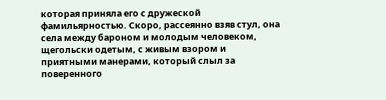которая приняла его с дружеской фамильярностью. Скоро, рассеянно взяв стул, она села между бароном и молодым человеком, щегольски одетым, с живым взором и приятными манерами, который слыл за поверенного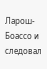Ларош-Боассо и следовал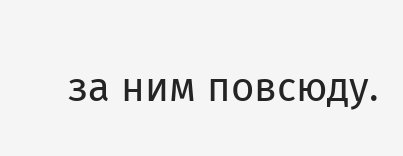за ним повсюду.